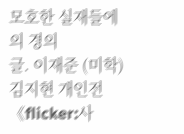모호한 실재들에의 경의
글. 이재준 (미학) 김지현 개인전 《flicker:사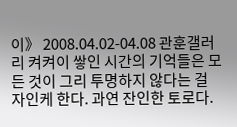이》 2008.04.02-04.08 관훈갤러리 켜켜이 쌓인 시간의 기억들은 모든 것이 그리 투명하지 않다는 걸 자인케 한다. 과연 잔인한 토로다.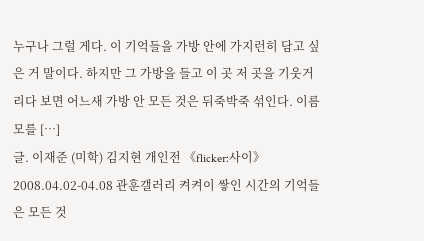누구나 그럴 게다. 이 기억들을 가방 안에 가지런히 담고 싶은 거 말이다. 하지만 그 가방을 들고 이 곳 저 곳을 기웃거리다 보면 어느새 가방 안 모든 것은 뒤죽박죽 섞인다. 이름 모를 […]
글. 이재준 (미학) 김지현 개인전 《flicker:사이》 2008.04.02-04.08 관훈갤러리 켜켜이 쌓인 시간의 기억들은 모든 것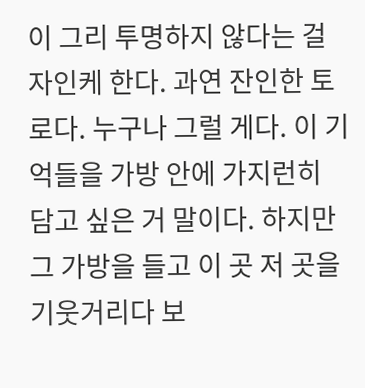이 그리 투명하지 않다는 걸 자인케 한다. 과연 잔인한 토로다. 누구나 그럴 게다. 이 기억들을 가방 안에 가지런히 담고 싶은 거 말이다. 하지만 그 가방을 들고 이 곳 저 곳을 기웃거리다 보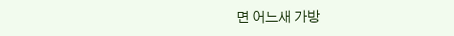면 어느새 가방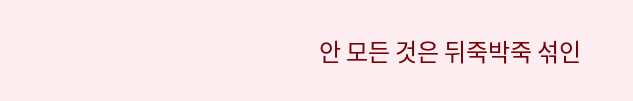안 모든 것은 뒤죽박죽 섞인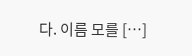다. 이름 모를 […]